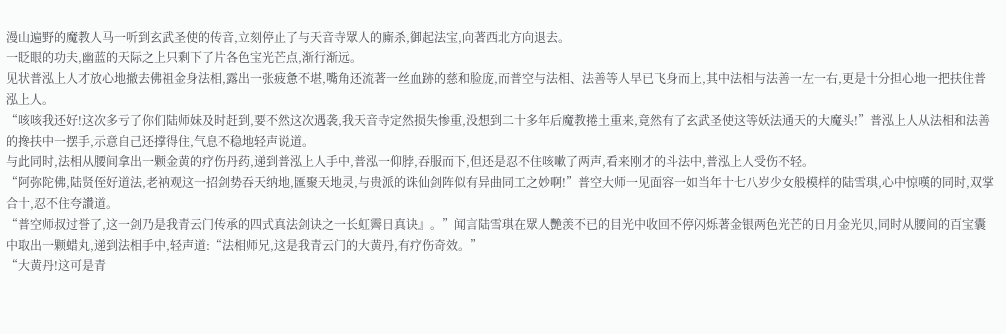漫山遍野的魔教人马一听到玄武圣使的传音,立刻停止了与天音寺眾人的廝杀,御起法宝,向著西北方向退去。
一眨眼的功夫,幽蓝的天际之上只剩下了片各色宝光芒点,渐行渐远。
见状普泓上人才放心地撤去佛祖金身法相,露出一张疲惫不堪,嘴角还流著一丝血跡的慈和脸庞,而普空与法相、法善等人早已飞身而上,其中法相与法善一左一右,更是十分担心地一把扶住普泓上人。
“咳咳我还好!这次多亏了你们陆师妹及时赶到,要不然这次遇袭,我天音寺定然损失惨重,没想到二十多年后魔教捲土重来,竟然有了玄武圣使这等妖法通天的大魔头!”普泓上人从法相和法善的搀扶中一摆手,示意自己还撑得住,气息不稳地轻声说道。
与此同时,法相从腰间拿出一颗金黄的疗伤丹药,递到普泓上人手中,普泓一仰脖,吞服而下,但还是忍不住咳嗽了两声,看来刚才的斗法中,普泓上人受伤不轻。
“阿弥陀佛,陆贤侄好道法,老衲观这一招剑势吞天纳地,匯聚天地灵,与贵派的诛仙剑阵似有异曲同工之妙啊!”普空大师一见面容一如当年十七八岁少女般模样的陆雪琪,心中惊嘆的同时,双掌合十,忍不住夸讚道。
“普空师叔过誉了,这一剑乃是我青云门传承的四式真法剑诀之一长虹霽日真诀』。”闻言陆雪琪在眾人艷羡不已的目光中收回不停闪烁著金银两色光芒的日月金光贝,同时从腰间的百宝囊中取出一颗蜡丸,递到法相手中,轻声道:“法相师兄,这是我青云门的大黄丹,有疗伤奇效。”
“大黄丹!这可是青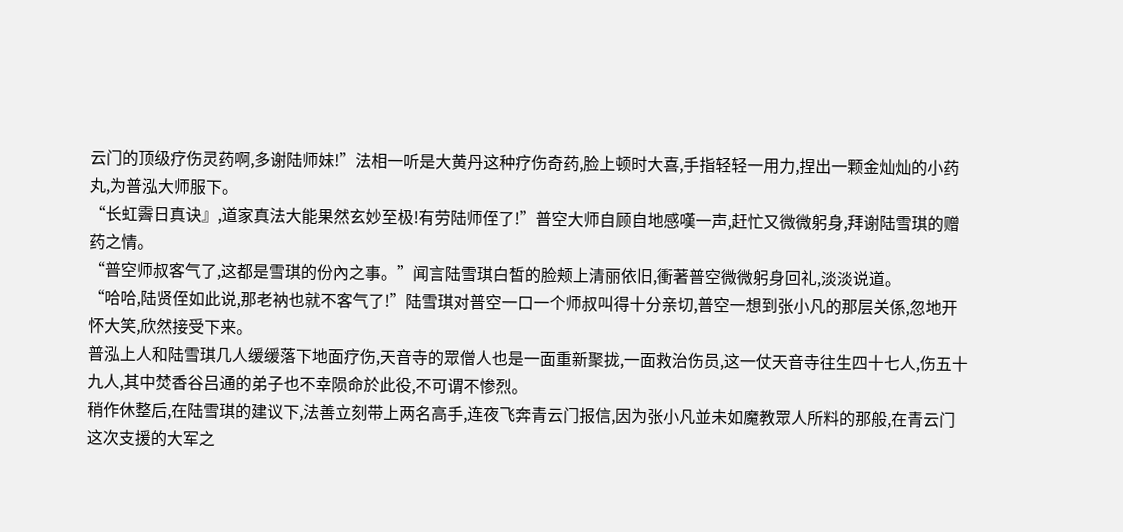云门的顶级疗伤灵药啊,多谢陆师妹!”法相一听是大黄丹这种疗伤奇药,脸上顿时大喜,手指轻轻一用力,捏出一颗金灿灿的小药丸,为普泓大师服下。
“长虹霽日真诀』,道家真法大能果然玄妙至极!有劳陆师侄了!”普空大师自顾自地感嘆一声,赶忙又微微躬身,拜谢陆雪琪的赠药之情。
“普空师叔客气了,这都是雪琪的份內之事。”闻言陆雪琪白皙的脸颊上清丽依旧,衝著普空微微躬身回礼,淡淡说道。
“哈哈,陆贤侄如此说,那老衲也就不客气了!”陆雪琪对普空一口一个师叔叫得十分亲切,普空一想到张小凡的那层关係,忽地开怀大笑,欣然接受下来。
普泓上人和陆雪琪几人缓缓落下地面疗伤,天音寺的眾僧人也是一面重新聚拢,一面救治伤员,这一仗天音寺往生四十七人,伤五十九人,其中焚香谷吕通的弟子也不幸陨命於此役,不可谓不惨烈。
稍作休整后,在陆雪琪的建议下,法善立刻带上两名高手,连夜飞奔青云门报信,因为张小凡並未如魔教眾人所料的那般,在青云门这次支援的大军之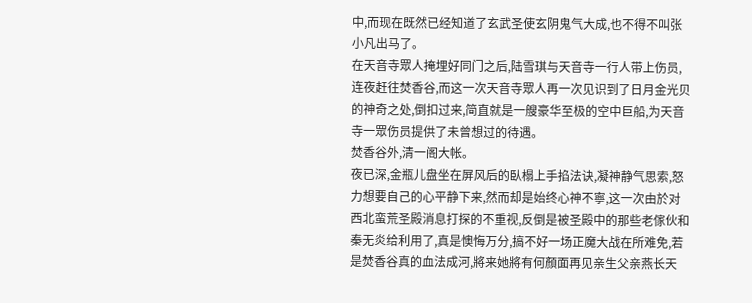中,而现在既然已经知道了玄武圣使玄阴鬼气大成,也不得不叫张小凡出马了。
在天音寺眾人掩埋好同门之后,陆雪琪与天音寺一行人带上伤员,连夜赶往焚香谷,而这一次天音寺眾人再一次见识到了日月金光贝的神奇之处,倒扣过来,简直就是一艘豪华至极的空中巨船,为天音寺一眾伤员提供了未曾想过的待遇。
焚香谷外,清一阁大帐。
夜已深,金瓶儿盘坐在屏风后的臥榻上手掐法诀,凝神静气思索,怒力想要自己的心平静下来,然而却是始终心神不寧,这一次由於对西北蛮荒圣殿消息打探的不重视,反倒是被圣殿中的那些老傢伙和秦无炎给利用了,真是懊悔万分,搞不好一场正魔大战在所难免,若是焚香谷真的血法成河,將来她將有何顏面再见亲生父亲燕长天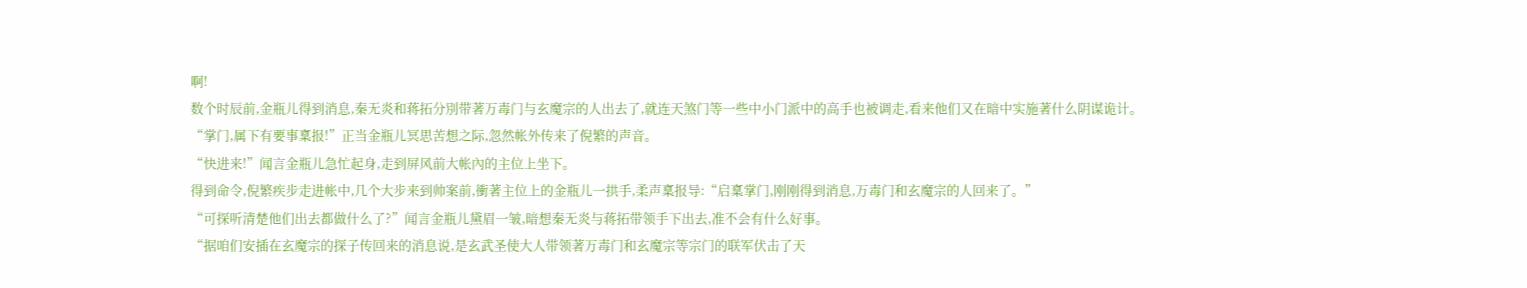啊!
数个时辰前,金瓶儿得到消息,秦无炎和蒋拓分別带著万毒门与玄魔宗的人出去了,就连天煞门等一些中小门派中的高手也被调走,看来他们又在暗中实施著什么阴谋诡计。
“掌门,属下有要事稟报!”正当金瓶儿冥思苦想之际,忽然帐外传来了倪繁的声音。
“快进来!”闻言金瓶儿急忙起身,走到屏风前大帐內的主位上坐下。
得到命令,倪繁疾步走进帐中,几个大步来到帅案前,衝著主位上的金瓶儿一拱手,柔声稟报导:“启稟掌门,刚刚得到消息,万毒门和玄魔宗的人回来了。”
“可探听清楚他们出去都做什么了?”闻言金瓶儿黛眉一皱,暗想秦无炎与蒋拓带领手下出去,准不会有什么好事。
“据咱们安插在玄魔宗的探子传回来的消息说,是玄武圣使大人带领著万毒门和玄魔宗等宗门的联军伏击了天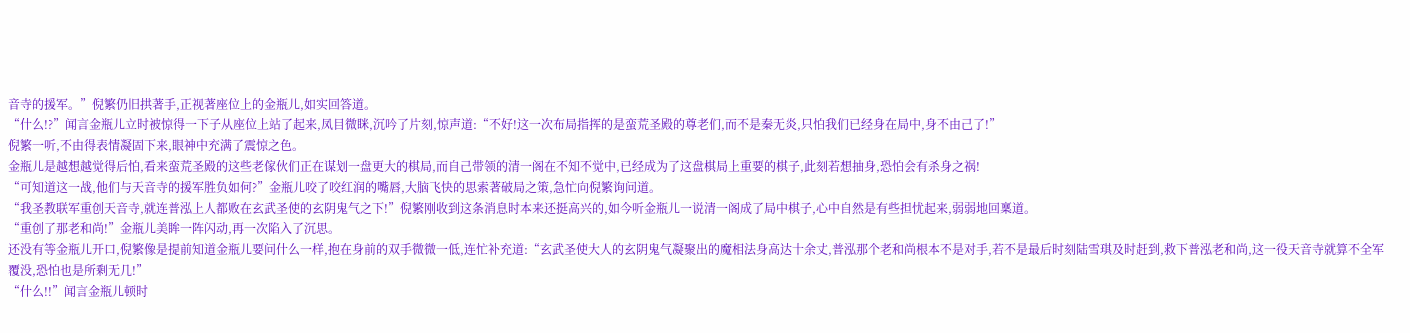音寺的援军。”倪繁仍旧拱著手,正视著座位上的金瓶儿,如实回答道。
“什么!?”闻言金瓶儿立时被惊得一下子从座位上站了起来,凤目微眯,沉吟了片刻,惊声道:“不好!这一次布局指挥的是蛮荒圣殿的尊老们,而不是秦无炎,只怕我们已经身在局中,身不由己了!”
倪繁一听,不由得表情凝固下来,眼神中充满了震惊之色。
金瓶儿是越想越觉得后怕,看来蛮荒圣殿的这些老傢伙们正在谋划一盘更大的棋局,而自己带领的清一阁在不知不觉中,已经成为了这盘棋局上重要的棋子,此刻若想抽身,恐怕会有杀身之祸!
“可知道这一战,他们与天音寺的援军胜负如何?”金瓶儿咬了咬红润的嘴唇,大脑飞快的思索著破局之策,急忙向倪繁询问道。
“我圣教联军重创天音寺,就连普泓上人都败在玄武圣使的玄阴鬼气之下!”倪繁刚收到这条消息时本来还挺高兴的,如今听金瓶儿一说清一阁成了局中棋子,心中自然是有些担忧起来,弱弱地回稟道。
“重创了那老和尚!”金瓶儿美眸一阵闪动,再一次陷入了沉思。
还没有等金瓶儿开口,倪繁像是提前知道金瓶儿要问什么一样,抱在身前的双手微微一低,连忙补充道:“玄武圣使大人的玄阴鬼气凝聚出的魔相法身高达十余丈,普泓那个老和尚根本不是对手,若不是最后时刻陆雪琪及时赶到,救下普泓老和尚,这一役天音寺就算不全军覆没,恐怕也是所剩无几!”
“什么!!”闻言金瓶儿顿时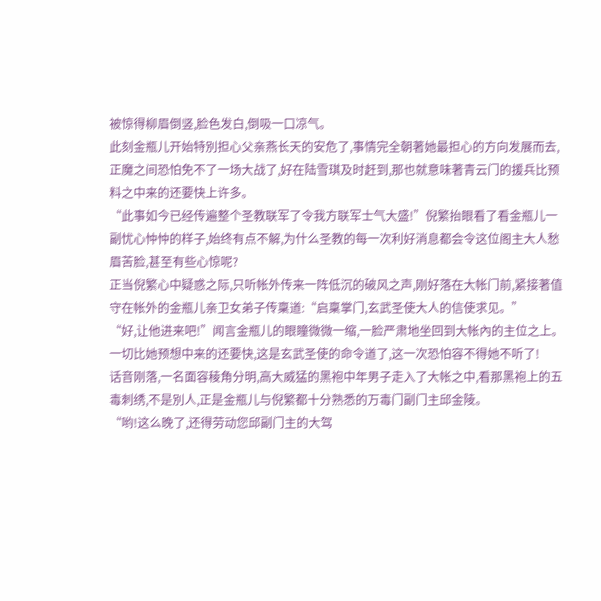被惊得柳眉倒竖,脸色发白,倒吸一口凉气。
此刻金瓶儿开始特別担心父亲燕长天的安危了,事情完全朝著她最担心的方向发展而去,正魔之间恐怕免不了一场大战了,好在陆雪琪及时赶到,那也就意味著青云门的援兵比预料之中来的还要快上许多。
“此事如今已经传遍整个圣教联军了令我方联军士气大盛!”倪繁抬眼看了看金瓶儿一副忧心忡忡的样子,始终有点不解,为什么圣教的每一次利好消息都会令这位阁主大人愁眉苦脸,甚至有些心惊呢?
正当倪繁心中疑惑之际,只听帐外传来一阵低沉的破风之声,刚好落在大帐门前,紧接著值守在帐外的金瓶儿亲卫女弟子传稟道:“启稟掌门,玄武圣使大人的信使求见。”
“好,让他进来吧!”闻言金瓶儿的眼瞳微微一缩,一脸严肃地坐回到大帐內的主位之上。一切比她预想中来的还要快,这是玄武圣使的命令道了,这一次恐怕容不得她不听了!
话音刚落,一名面容稜角分明,高大威猛的黑袍中年男子走入了大帐之中,看那黑袍上的五毒刺绣,不是別人,正是金瓶儿与倪繁都十分熟悉的万毒门副门主邱金陵。
“哟!这么晚了,还得劳动您邱副门主的大驾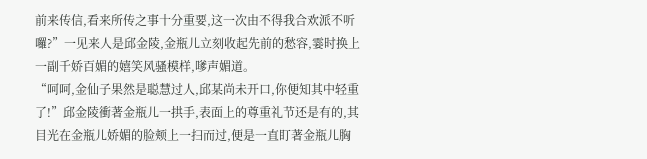前来传信,看来所传之事十分重要,这一次由不得我合欢派不听囉?”一见来人是邱金陵,金瓶儿立刻收起先前的愁容,霎时换上一副千娇百媚的嬉笑风骚模样,嗲声媚道。
“呵呵,金仙子果然是聪慧过人,邱某尚未开口,你便知其中轻重了!”邱金陵衝著金瓶儿一拱手,表面上的尊重礼节还是有的,其目光在金瓶儿娇媚的脸颊上一扫而过,便是一直盯著金瓶儿胸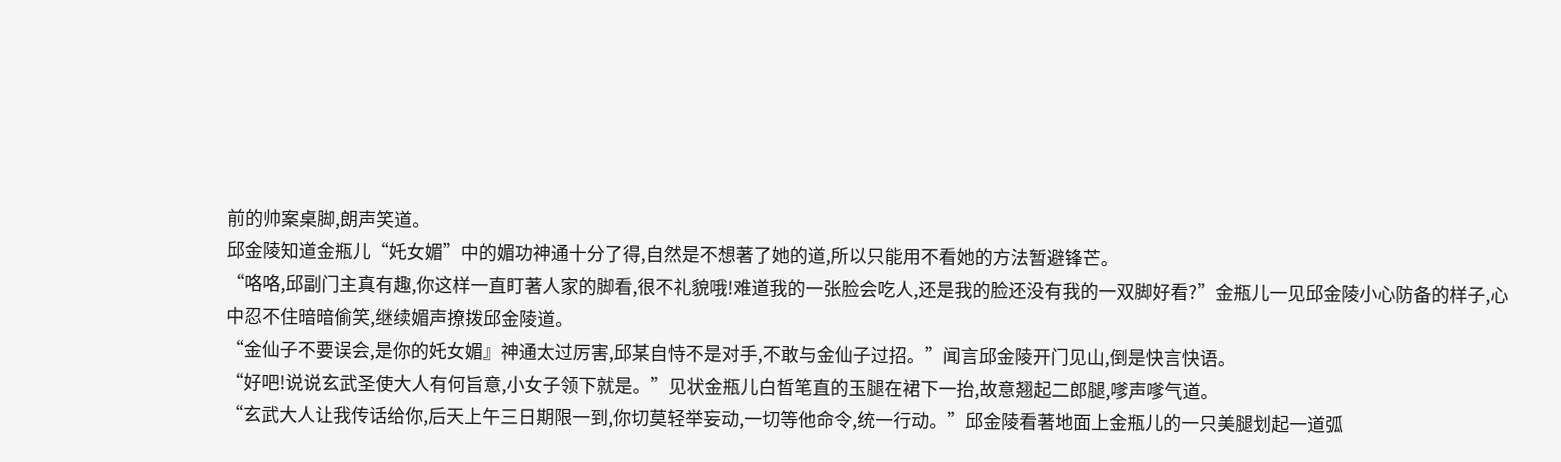前的帅案桌脚,朗声笑道。
邱金陵知道金瓶儿“奼女媚”中的媚功神通十分了得,自然是不想著了她的道,所以只能用不看她的方法暂避锋芒。
“咯咯,邱副门主真有趣,你这样一直盯著人家的脚看,很不礼貌哦!难道我的一张脸会吃人,还是我的脸还没有我的一双脚好看?”金瓶儿一见邱金陵小心防备的样子,心中忍不住暗暗偷笑,继续媚声撩拨邱金陵道。
“金仙子不要误会,是你的奼女媚』神通太过厉害,邱某自恃不是对手,不敢与金仙子过招。”闻言邱金陵开门见山,倒是快言快语。
“好吧!说说玄武圣使大人有何旨意,小女子领下就是。”见状金瓶儿白晳笔直的玉腿在裙下一抬,故意翘起二郎腿,嗲声嗲气道。
“玄武大人让我传话给你,后天上午三日期限一到,你切莫轻举妄动,一切等他命令,统一行动。”邱金陵看著地面上金瓶儿的一只美腿划起一道弧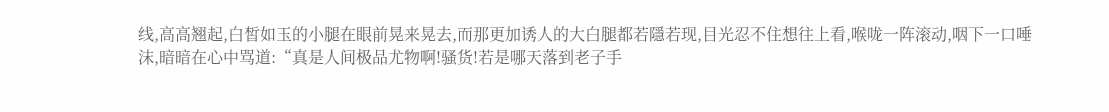线,高高翘起,白皙如玉的小腿在眼前晃来晃去,而那更加诱人的大白腿都若隱若现,目光忍不住想往上看,喉咙一阵滚动,咽下一口唾沫,暗暗在心中骂道:“真是人间极品尤物啊!骚货!若是哪天落到老子手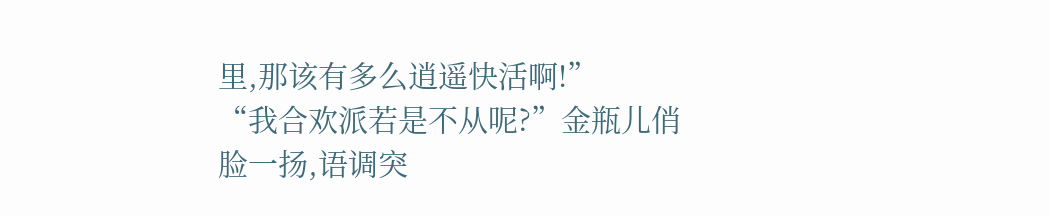里,那该有多么逍遥快活啊!”
“我合欢派若是不从呢?”金瓶儿俏脸一扬,语调突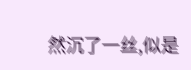然沉了一丝,似是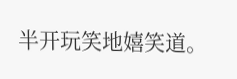半开玩笑地嬉笑道。